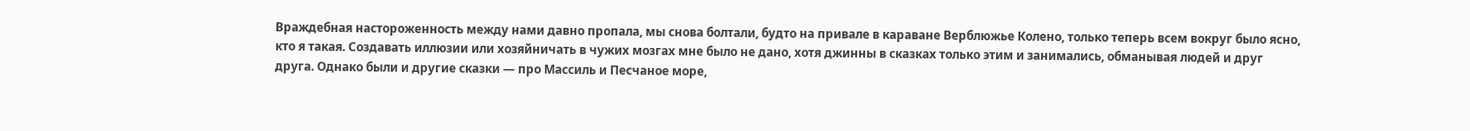Враждебная настороженность между нами давно пропала, мы снова болтали, будто на привале в караване Верблюжье Колено, только теперь всем вокруг было ясно, кто я такая. Создавать иллюзии или хозяйничать в чужих мозгах мне было не дано, хотя джинны в сказках только этим и занимались, обманывая людей и друг друга. Однако были и другие сказки — про Массиль и Песчаное море,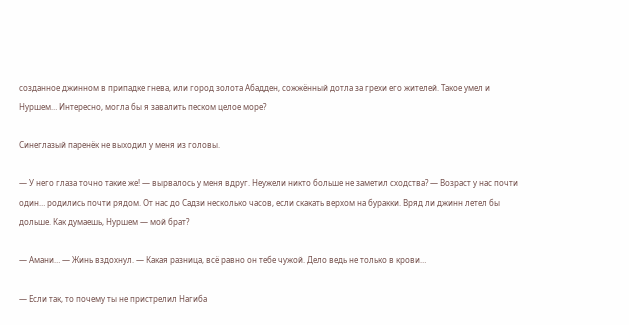созданное джинном в припадке гнева, или город золота Абадден, сожжённый дотла за грехи его жителей. Такое умел и Нуршем… Интересно, могла бы я завалить песком целое море?

Синеглазый паренёк не выходил у меня из головы.

— У него глаза точно такие же! — вырвалось у меня вдруг. Неужели никто больше не заметил сходства? — Возраст у нас почти один… родились почти рядом. От нас до Садзи несколько часов, если скакать верхом на буракки. Вряд ли джинн летел бы дольше. Как думаешь, Нуршем — мой брат?

— Амани… — Жинь вздохнул. — Какая разница, всё равно он тебе чужой. Дело ведь не только в крови…

— Если так, то почему ты не пристрелил Нагиба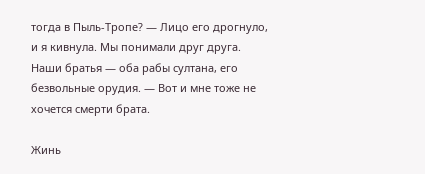тогда в Пыль-Тропе? — Лицо его дрогнуло, и я кивнула. Мы понимали друг друга. Наши братья — оба рабы султана, его безвольные орудия. — Вот и мне тоже не хочется смерти брата.

Жинь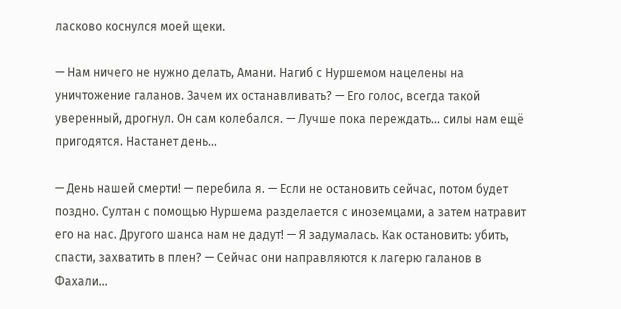ласково коснулся моей щеки.

— Нам ничего не нужно делать, Амани. Нагиб с Нуршемом нацелены на уничтожение галанов. Зачем их останавливать? — Его голос, всегда такой уверенный, дрогнул. Он сам колебался. — Лучше пока переждать… силы нам ещё пригодятся. Настанет день…

— День нашей смерти! — перебила я. — Если не остановить сейчас, потом будет поздно. Султан с помощью Нуршема разделается с иноземцами, а затем натравит его на нас. Другого шанса нам не дадут! — Я задумалась. Как остановить: убить, спасти, захватить в плен? — Сейчас они направляются к лагерю галанов в Фахали…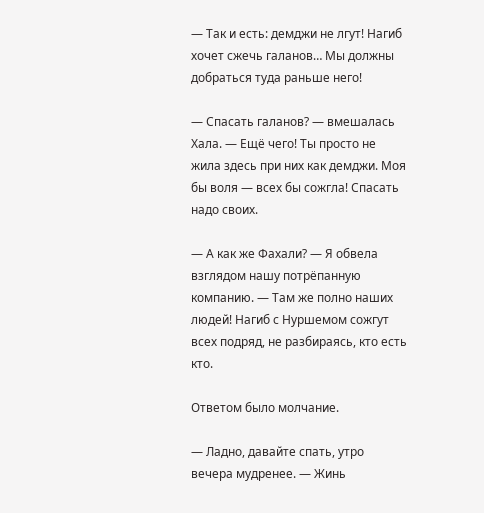— Так и есть: демджи не лгут! Нагиб хочет сжечь галанов… Мы должны добраться туда раньше него!

— Спасать галанов? — вмешалась Хала. — Ещё чего! Ты просто не жила здесь при них как демджи. Моя бы воля — всех бы сожгла! Спасать надо своих.

— А как же Фахали? — Я обвела взглядом нашу потрёпанную компанию. — Там же полно наших людей! Нагиб с Нуршемом сожгут всех подряд, не разбираясь, кто есть кто.

Ответом было молчание.

— Ладно, давайте спать, утро вечера мудренее. — Жинь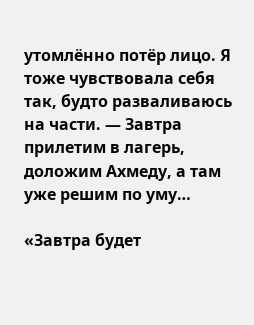утомлённо потёр лицо. Я тоже чувствовала себя так, будто разваливаюсь на части. — Завтра прилетим в лагерь, доложим Ахмеду, а там уже решим по уму…

«Завтра будет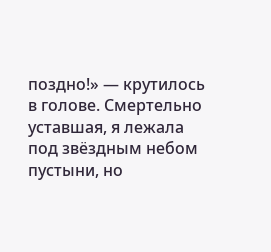поздно!» — крутилось в голове. Смертельно уставшая, я лежала под звёздным небом пустыни, но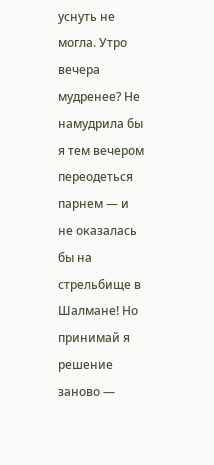уснуть не могла. Утро вечера мудренее? Не намудрила бы я тем вечером переодеться парнем — и не оказалась бы на стрельбище в Шалмане! Но принимай я решение заново —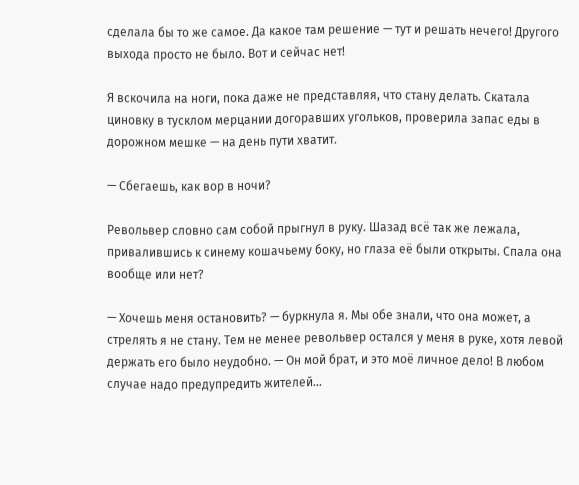сделала бы то же самое. Да какое там решение — тут и решать нечего! Другого выхода просто не было. Вот и сейчас нет!

Я вскочила на ноги, пока даже не представляя, что стану делать. Скатала циновку в тусклом мерцании догоравших угольков, проверила запас еды в дорожном мешке — на день пути хватит.

— Сбегаешь, как вор в ночи?

Револьвер словно сам собой прыгнул в руку. Шазад всё так же лежала, привалившись к синему кошачьему боку, но глаза её были открыты. Спала она вообще или нет?

— Хочешь меня остановить? — буркнула я. Мы обе знали, что она может, а стрелять я не стану. Тем не менее револьвер остался у меня в руке, хотя левой держать его было неудобно. — Он мой брат, и это моё личное дело! В любом случае надо предупредить жителей…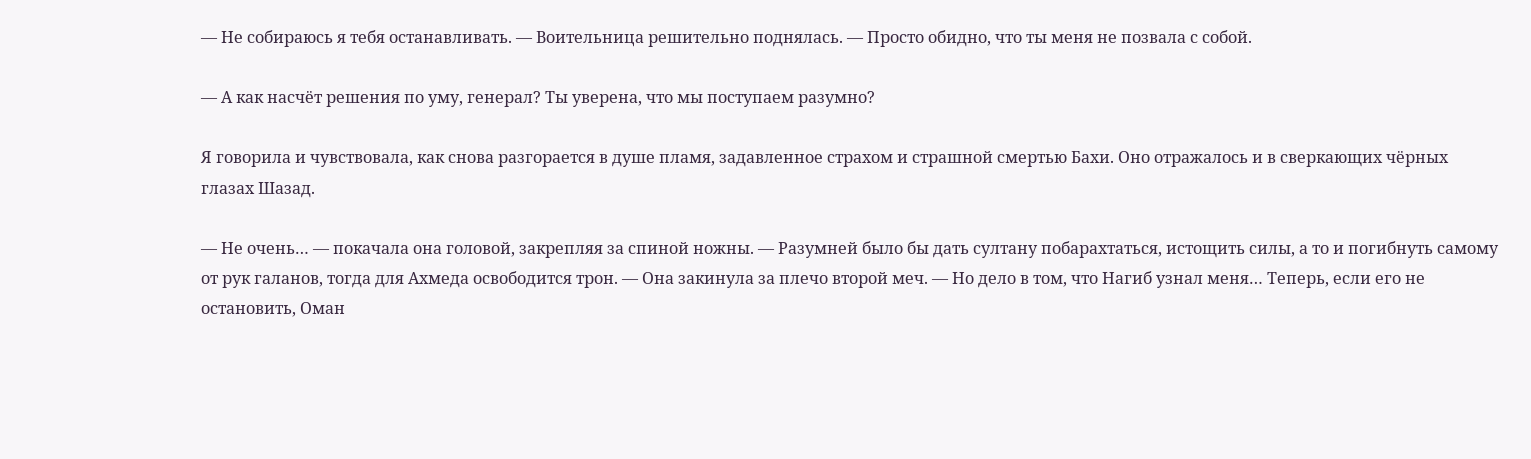— Не собираюсь я тебя останавливать. — Воительница решительно поднялась. — Просто обидно, что ты меня не позвала с собой.

— А как насчёт решения по уму, генерал? Ты уверена, что мы поступаем разумно?

Я говорила и чувствовала, как снова разгорается в душе пламя, задавленное страхом и страшной смертью Бахи. Оно отражалось и в сверкающих чёрных глазах Шазад.

— Не очень… — покачала она головой, закрепляя за спиной ножны. — Разумней было бы дать султану побарахтаться, истощить силы, а то и погибнуть самому от рук галанов, тогда для Ахмеда освободится трон. — Она закинула за плечо второй меч. — Но дело в том, что Нагиб узнал меня… Теперь, если его не остановить, Оман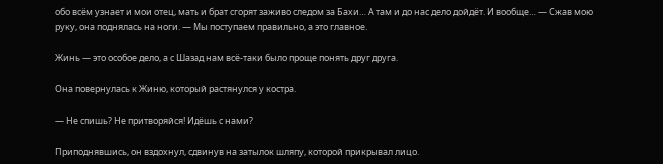обо всём узнает и мои отец, мать и брат сгорят заживо следом за Бахи… А там и до нас дело дойдёт. И вообще… — Сжав мою руку, она поднялась на ноги. — Мы поступаем правильно, а это главное.

Жинь — это особое дело, а с Шазад нам всё-таки было проще понять друг друга.

Она повернулась к Жиню, который растянулся у костра.

— Не спишь? Не притворяйся! Идёшь с нами?

Приподнявшись, он вздохнул, сдвинув на затылок шляпу, которой прикрывал лицо.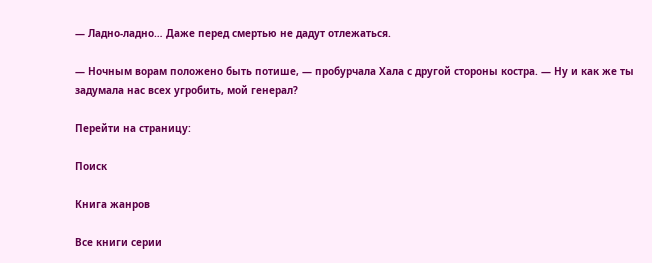— Ладно-ладно… Даже перед смертью не дадут отлежаться.

— Ночным ворам положено быть потише, — пробурчала Хала с другой стороны костра. — Ну и как же ты задумала нас всех угробить, мой генерал?

Перейти на страницу:

Поиск

Книга жанров

Все книги серии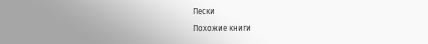Пески

Похожие книги